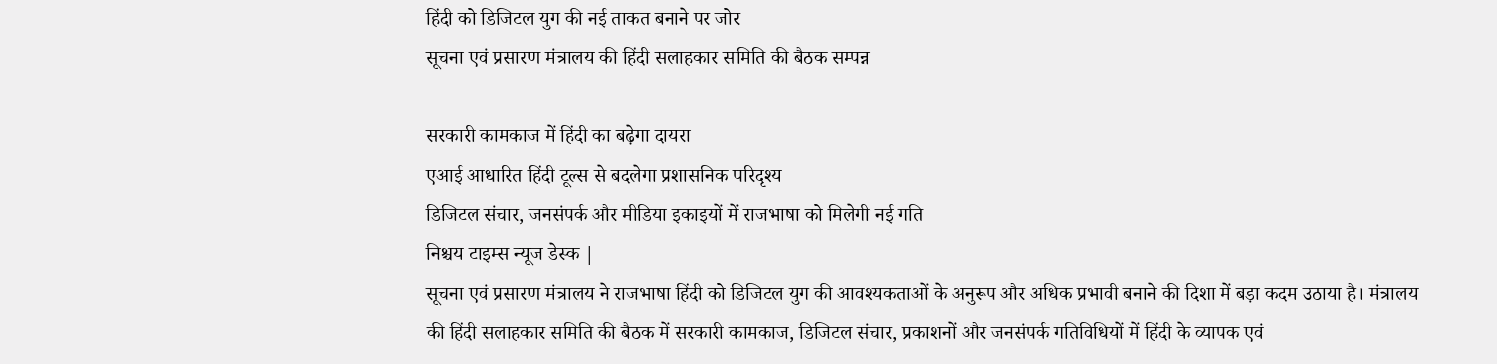हिंदी को डिजिटल युग की नई ताकत बनाने पर जोर
सूचना एवं प्रसारण मंत्रालय की हिंदी सलाहकार समिति की बैठक सम्पन्न

सरकारी कामकाज में हिंदी का बढ़ेगा दायरा
एआई आधारित हिंदी टूल्स से बदलेगा प्रशासनिक परिदृश्य
डिजिटल संचार, जनसंपर्क और मीडिया इकाइयों में राजभाषा को मिलेगी नई गति
निश्चय टाइम्स न्यूज डेस्क |
सूचना एवं प्रसारण मंत्रालय ने राजभाषा हिंदी को डिजिटल युग की आवश्यकताओं के अनुरूप और अधिक प्रभावी बनाने की दिशा में बड़ा कदम उठाया है। मंत्रालय की हिंदी सलाहकार समिति की बैठक में सरकारी कामकाज, डिजिटल संचार, प्रकाशनों और जनसंपर्क गतिविधियों में हिंदी के व्यापक एवं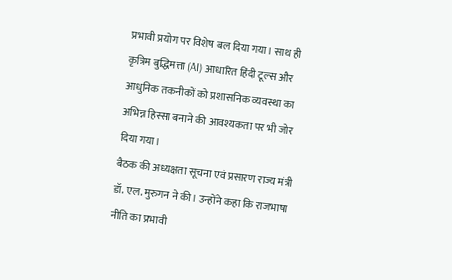प्रभावी प्रयोग पर विशेष बल दिया गया। साथ ही कृत्रिम बुद्धिमत्ता (AI) आधारित हिंदी टूल्स और आधुनिक तकनीकों को प्रशासनिक व्यवस्था का अभिन्न हिस्सा बनाने की आवश्यकता पर भी जोर दिया गया।
बैठक की अध्यक्षता सूचना एवं प्रसारण राज्य मंत्री डॉ. एल. मुरुगन ने की। उन्होंने कहा कि राजभाषा नीति का प्रभावी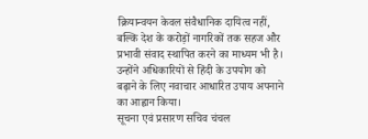क्रियान्वयन केवल संवैधानिक दायित्व नहीं, बल्कि देश के करोड़ों नागरिकों तक सहज और प्रभावी संवाद स्थापित करने का माध्यम भी है। उन्होंने अधिकारियों से हिंदी के उपयोग को बढ़ाने के लिए नवाचार आधारित उपाय अपनाने का आह्वान किया।
सूचना एवं प्रसारण सचिव चंचल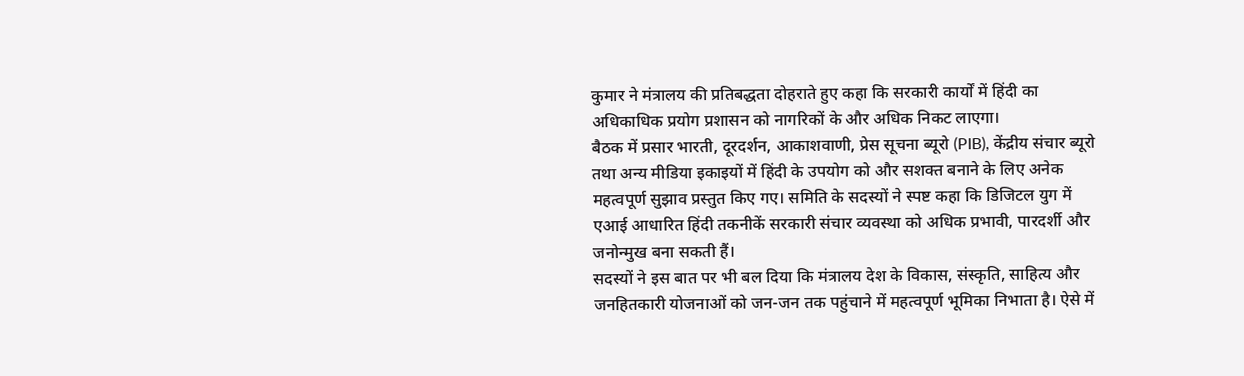कुमार ने मंत्रालय की प्रतिबद्धता दोहराते हुए कहा कि सरकारी कार्यों में हिंदी का अधिकाधिक प्रयोग प्रशासन को नागरिकों के और अधिक निकट लाएगा।
बैठक में प्रसार भारती, दूरदर्शन, आकाशवाणी, प्रेस सूचना ब्यूरो (PIB), केंद्रीय संचार ब्यूरो तथा अन्य मीडिया इकाइयों में हिंदी के उपयोग को और सशक्त बनाने के लिए अनेक महत्वपूर्ण सुझाव प्रस्तुत किए गए। समिति के सदस्यों ने स्पष्ट कहा कि डिजिटल युग में एआई आधारित हिंदी तकनीकें सरकारी संचार व्यवस्था को अधिक प्रभावी, पारदर्शी और जनोन्मुख बना सकती हैं।
सदस्यों ने इस बात पर भी बल दिया कि मंत्रालय देश के विकास, संस्कृति, साहित्य और जनहितकारी योजनाओं को जन-जन तक पहुंचाने में महत्वपूर्ण भूमिका निभाता है। ऐसे में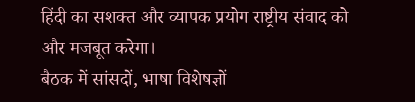हिंदी का सशक्त और व्यापक प्रयोग राष्ट्रीय संवाद को और मजबूत करेगा।
बैठक में सांसदों, भाषा विशेषज्ञों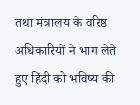तथा मंत्रालय के वरिष्ठ अधिकारियों ने भाग लेते हुए हिंदी को भविष्य की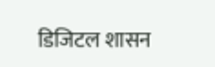डिजिटल शासन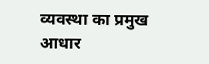व्यवस्था का प्रमुख आधार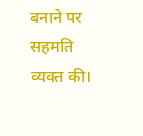बनाने पर सहमति व्यक्त की।